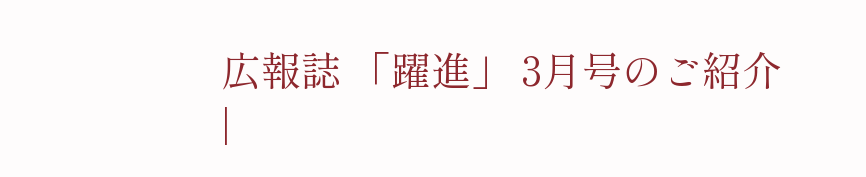広報誌 「躍進」 3月号のご紹介
|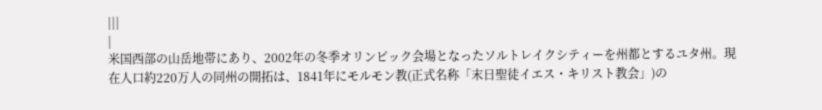|||
|
米国西部の山岳地帯にあり、2002年の冬季オリンピック会場となったソルトレイクシティーを州都とするユタ州。現在人口約220万人の同州の開拓は、1841年にモルモン教(正式名称「末日聖徒イエス・キリスト教会」)の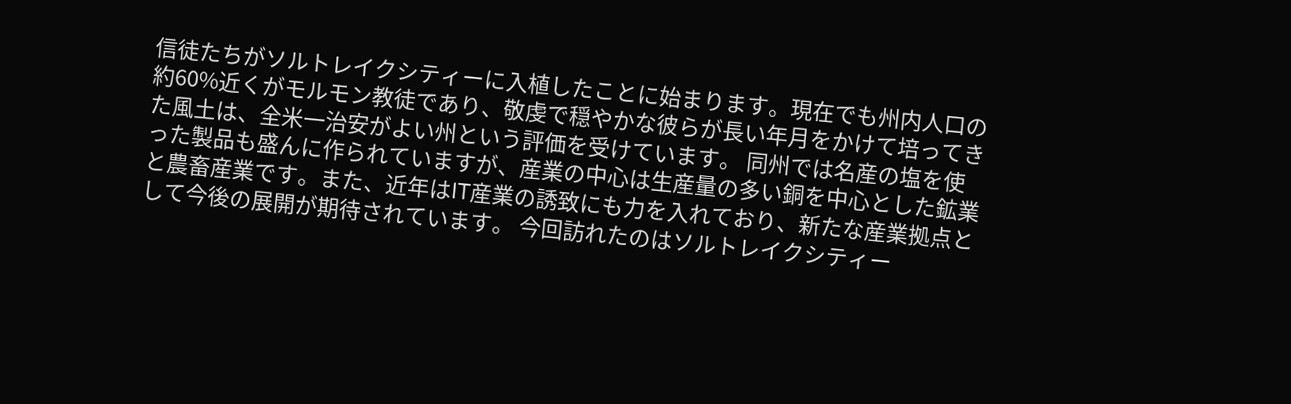信徒たちがソルトレイクシティーに入植したことに始まります。現在でも州内人口の約60%近くがモルモン教徒であり、敬虔で穏やかな彼らが長い年月をかけて培ってきた風土は、全米一治安がよい州という評価を受けています。 同州では名産の塩を使った製品も盛んに作られていますが、産業の中心は生産量の多い銅を中心とした鉱業と農畜産業です。また、近年はIT産業の誘致にも力を入れており、新たな産業拠点として今後の展開が期待されています。 今回訪れたのはソルトレイクシティー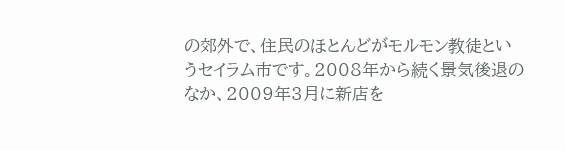の郊外で、住民のほとんどがモルモン教徒というセイラム市です。2008年から続く景気後退のなか、2009年3月に新店を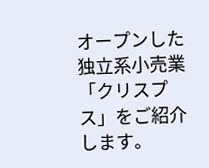オープンした独立系小売業「クリスプス」をご紹介します。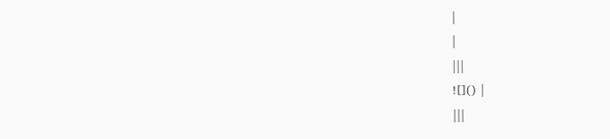|
|
|||
![]() |
|||